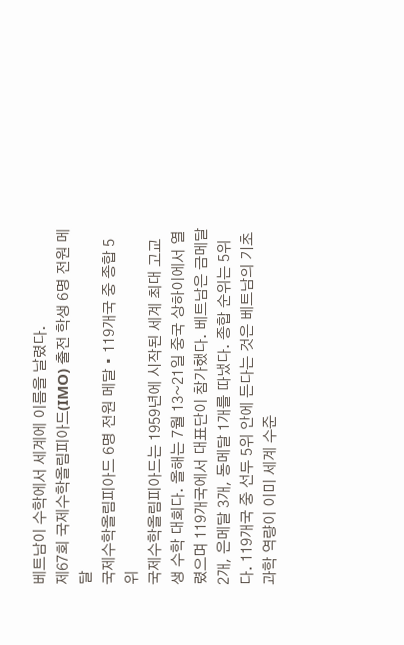베트남이 수학에서 세계에 이름을 날렸다.
제67회 국제수학올림피아드(IMO) 출전 학생 6명 전원 메달
국제수학올림피아드 6명 전원 메달 • 119개국 중 종합 5위
국제수학올림피아드는 1959년에 시작된 세계 최대 고교생 수학 대회다. 올해는 7월 13~21일 중국 상하이에서 열렸으며 119개국에서 대표단이 참가했다. 베트남은 금메달 2개, 은메달 3개, 동메달 1개를 따냈다. 종합 순위는 5위다. 119개국 중 선두 5위 안에 든다는 것은 베트남의 기초과학 역량이 이미 세계 수준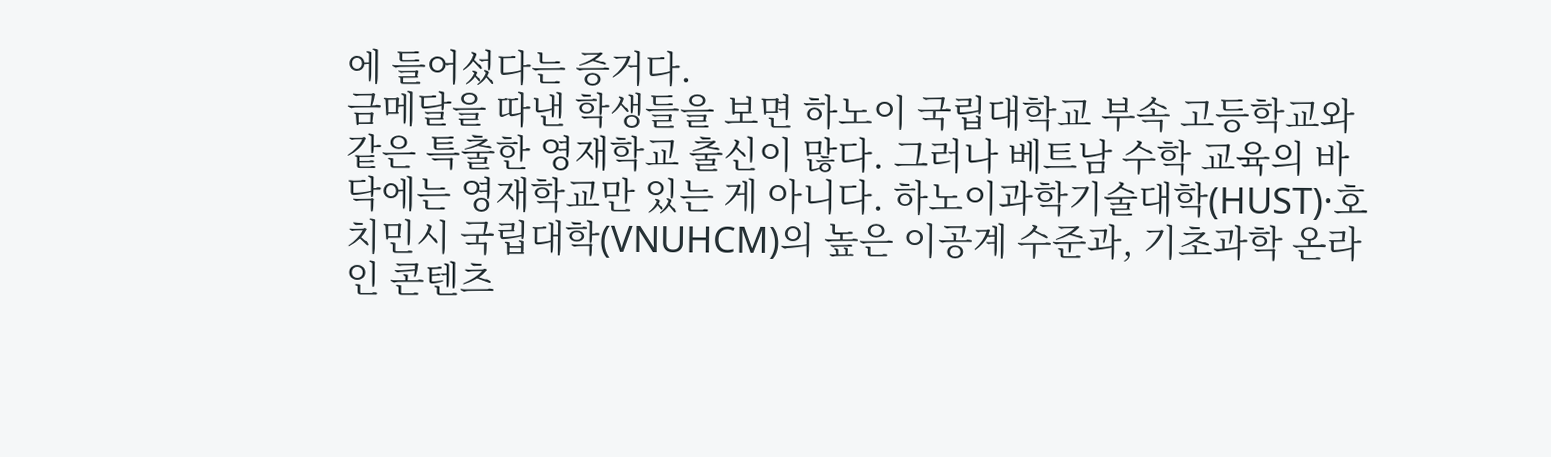에 들어섰다는 증거다.
금메달을 따낸 학생들을 보면 하노이 국립대학교 부속 고등학교와 같은 특출한 영재학교 출신이 많다. 그러나 베트남 수학 교육의 바닥에는 영재학교만 있는 게 아니다. 하노이과학기술대학(HUST)·호치민시 국립대학(VNUHCM)의 높은 이공계 수준과, 기초과학 온라인 콘텐츠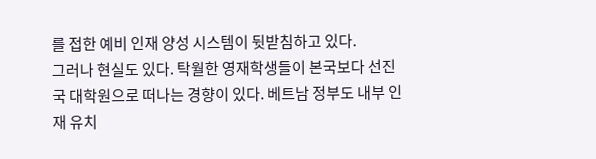를 접한 예비 인재 양성 시스템이 뒷받침하고 있다.
그러나 현실도 있다. 탁월한 영재학생들이 본국보다 선진국 대학원으로 떠나는 경향이 있다. 베트남 정부도 내부 인재 유치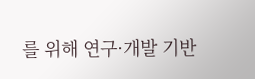를 위해 연구·개발 기반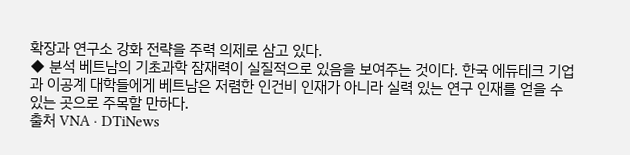확장과 연구소 강화 전략을 주력 의제로 삼고 있다.
◆ 분석 베트남의 기초과학 잠재력이 실질적으로 있음을 보여주는 것이다. 한국 에듀테크 기업과 이공계 대학들에게 베트남은 저렴한 인건비 인재가 아니라 실력 있는 연구 인재를 얻을 수 있는 곳으로 주목할 만하다.
출처 VNA · DTiNews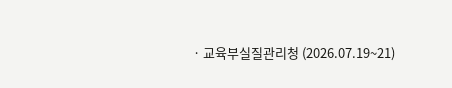· 교육부실질관리청 (2026.07.19~21)